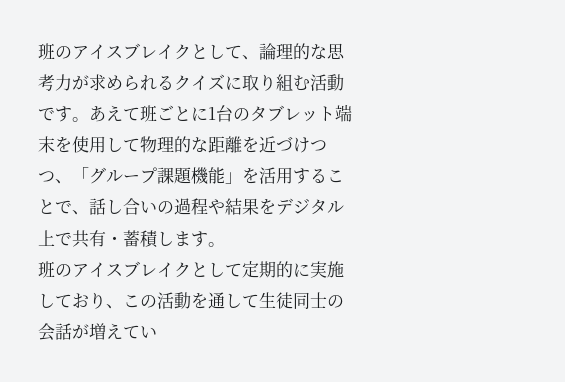班のアイスブレイクとして、論理的な思考力が求められるクイズに取り組む活動です。あえて班ごとに1台のタブレット端末を使用して物理的な距離を近づけつつ、「グループ課題機能」を活用することで、話し合いの過程や結果をデジタル上で共有・蓄積します。
班のアイスブレイクとして定期的に実施しており、この活動を通して生徒同士の会話が増えてい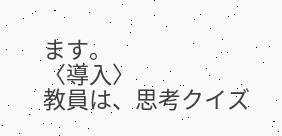ます。
〈導入〉
教員は、思考クイズ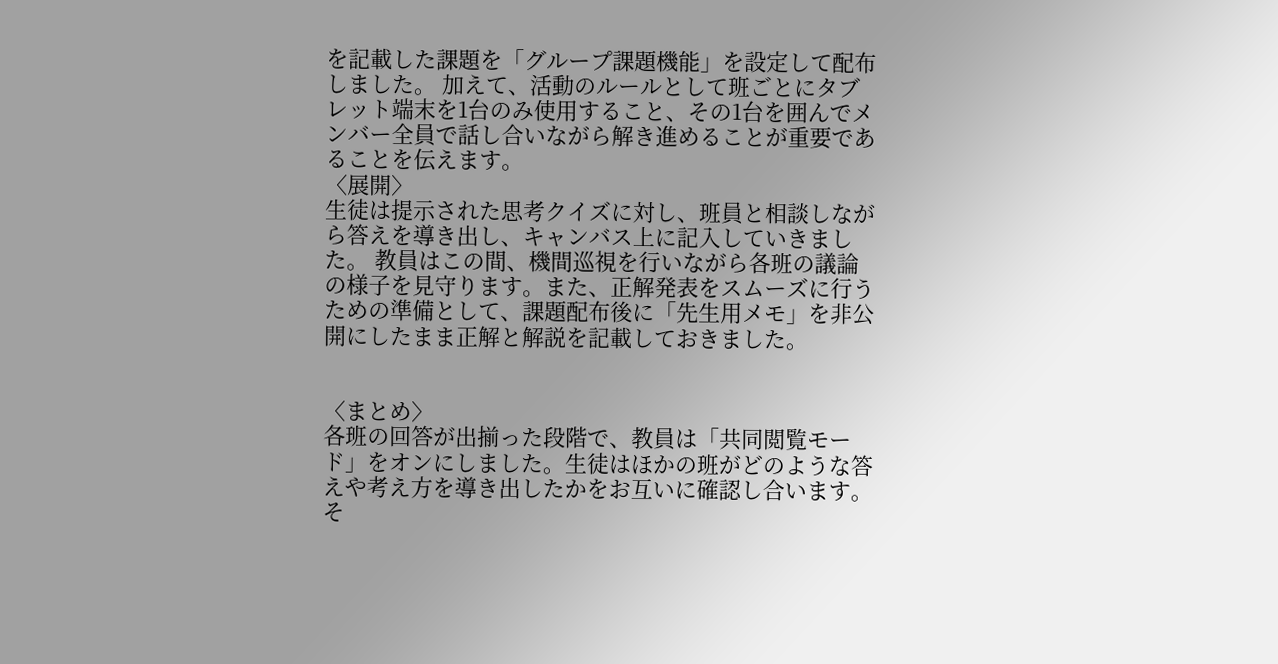を記載した課題を「グループ課題機能」を設定して配布しました。 加えて、活動のルールとして班ごとにタブレット端末を1台のみ使用すること、その1台を囲んでメンバー全員で話し合いながら解き進めることが重要であることを伝えます。
〈展開〉
生徒は提示された思考クイズに対し、班員と相談しながら答えを導き出し、キャンバス上に記入していきました。 教員はこの間、機間巡視を行いながら各班の議論の様子を見守ります。また、正解発表をスムーズに行うための準備として、課題配布後に「先生用メモ」を非公開にしたまま正解と解説を記載しておきました。


〈まとめ〉
各班の回答が出揃った段階で、教員は「共同閲覧モード」をオンにしました。生徒はほかの班がどのような答えや考え方を導き出したかをお互いに確認し合います。 そ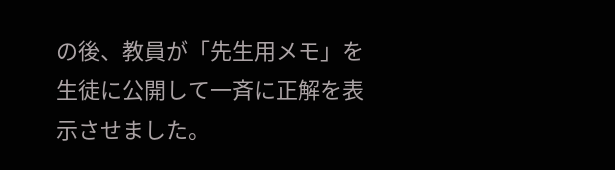の後、教員が「先生用メモ」を生徒に公開して一斉に正解を表示させました。